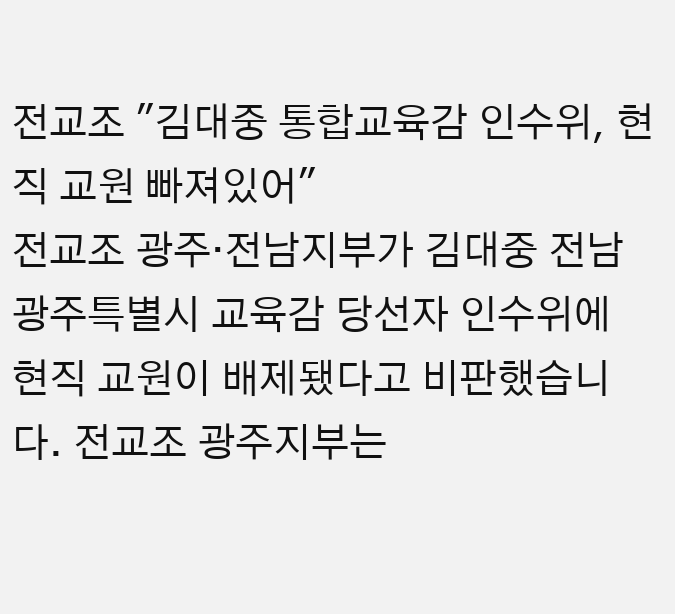전교조 "김대중 통합교육감 인수위, 현직 교원 빠져있어"
전교조 광주·전남지부가 김대중 전남광주특별시 교육감 당선자 인수위에 현직 교원이 배제됐다고 비판했습니다. 전교조 광주지부는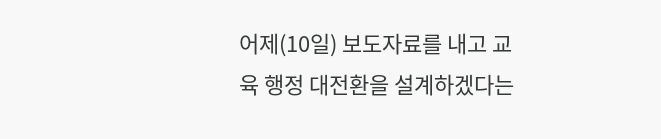어제(10일) 보도자료를 내고 교육 행정 대전환을 설계하겠다는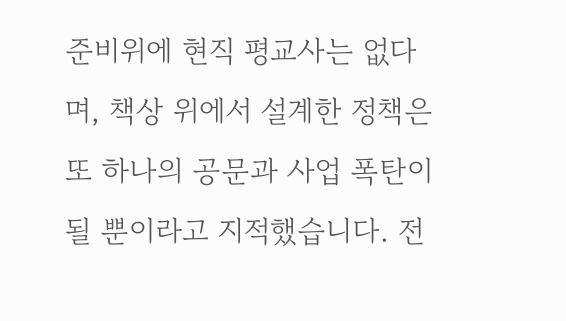준비위에 현직 평교사는 없다며, 책상 위에서 설계한 정책은 또 하나의 공문과 사업 폭탄이 될 뿐이라고 지적했습니다. 전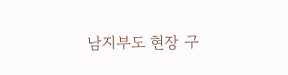남지부도 현장 구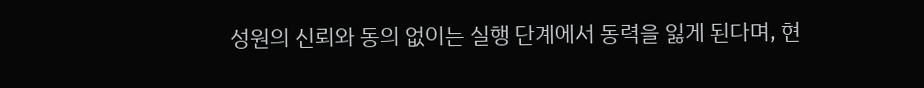성원의 신뢰와 동의 없이는 실행 단계에서 동력을 잃게 된다며, 현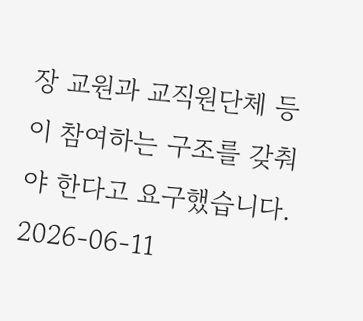장 교원과 교직원단체 등이 참여하는 구조를 갖춰야 한다고 요구했습니다.
2026-06-11